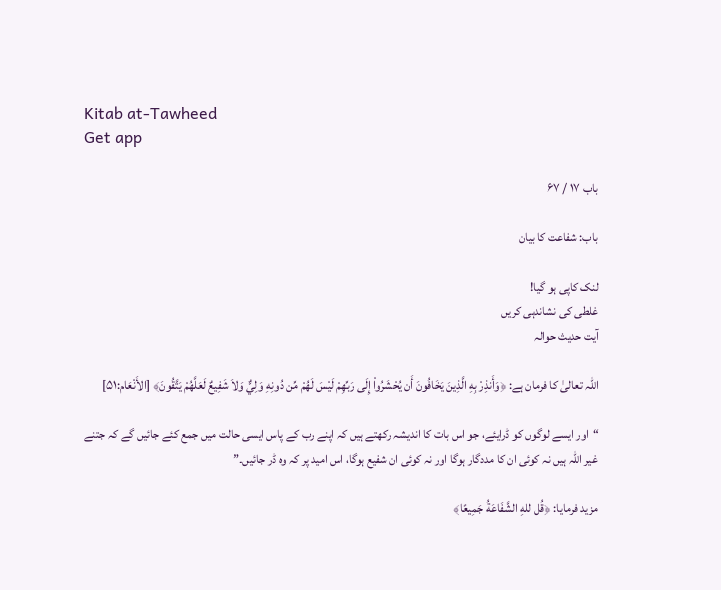Kitab at-Tawheed
Get app

باب ۱۷ / ۶۷

باب: شفاعت کا بیان

لنک کاپی ہو گیا!
غلطی کی نشاندہی کریں
آیت حدیث حوالہ

اللہ تعالیٰ کا فرمان ہے: ﴿وَأَنذِرْ بِهِ الَّذِينَ يَخَافُونَ أَن يُحْشَرُواْ إِلَى رَبِّهِمْ لَيْسَ لَهُمْ مِّن دُونِهِ وَلِيٌّ وَلاَ شَفِيعٌ لَعَلَّهُمْ يَتَّقُونَ﴾ [الأَنْعَام:۵۱]

“اور ایسے لوگوں کو ڈرایئے، جو اس بات کا اندیشہ رکھتے ہیں کہ اپنے رب کے پاس ایسی حالت میں جمع کئے جائیں گے کہ جتنے غیر اللہ ہیں نہ کوئی ان کا مددگار ہوگا اور نہ کوئی ان شفیع ہوگا، اس امید پر کہ وہ ڈر جائیں۔”

مزید فرمایا: ﴿قُل للهِ الشَّفَاعَةُ جَمِيعًا﴾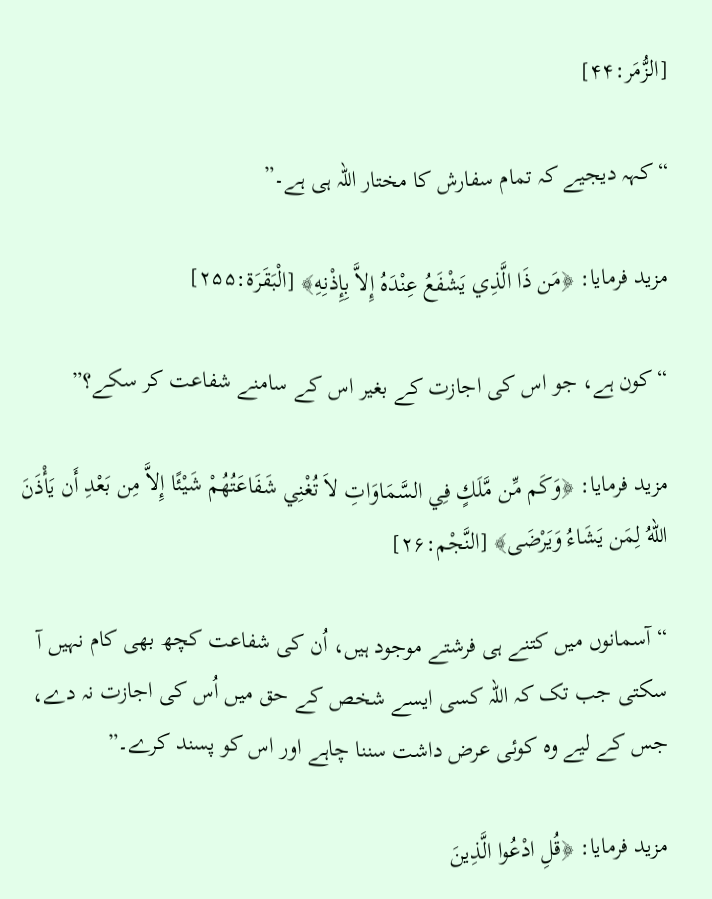[الزُّمَر:۴۴]

“کہہ دیجیے کہ تمام سفارش کا مختار اللہ ہی ہے۔”

مزید فرمایا: ﴿مَن ذَا الَّذِي يَشْفَعُ عِنْدَهُ إِلاَّ بِإِذْنِهِ﴾ [الْبَقَرَة:۲۵۵]

“کون ہے، جو اس کی اجازت کے بغیر اس کے سامنے شفاعت کر سکے؟”

مزید فرمایا: ﴿وَكَم مِّن مَّلَكٍ فِي السَّمَاوَاتِ لاَ تُغْنِي شَفَاعَتُهُمْ شَيْئًا إِلاَّ مِن بَعْدِ أَن يَأْذَنَ اللهُ لِمَن يَشَاءُ وَيَرْضَى﴾ [النَّجْم:۲۶]

“آسمانوں میں کتنے ہی فرشتے موجود ہیں، اُن کی شفاعت کچھ بھی کام نہیں آ سکتی جب تک کہ اللہ کسی ایسے شخص کے حق میں اُس کی اجازت نہ دے، جس کے لیے وہ کوئی عرض داشت سننا چاہے اور اس کو پسند کرے۔”

مزید فرمایا: ﴿قُلِ ادْعُوا الَّذِينَ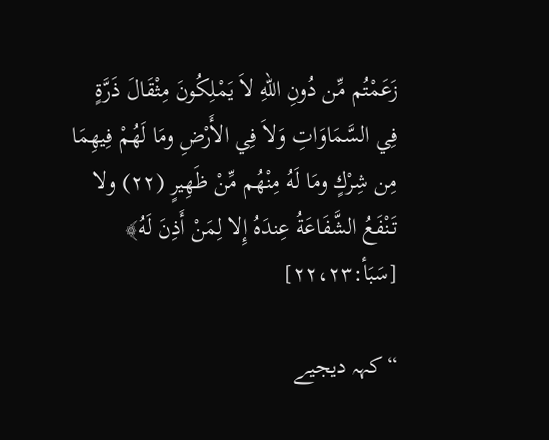زَعَمْتُم مِّن دُونِ اللهِ لاَ يَمْلِكُونَ مِثْقَالَ ذَرَّةٍ فِي السَّمَاوَاتِ وَلاَ فِي الأَرْضِ ومَا لَهُمْ فِيهِمَا مِن شِرْكٍ ومَا لَهُ مِنْهُم مِّنْ ظَهِيرٍ (۲۲) ولا تَنْفَعُ الشَّفَاعَةُ عِندَهُ إِلا لِمَنْ أَذِنَ لَهُ﴾ [سَبَأ:۲۲،۲۳]

“کہہ دیجیے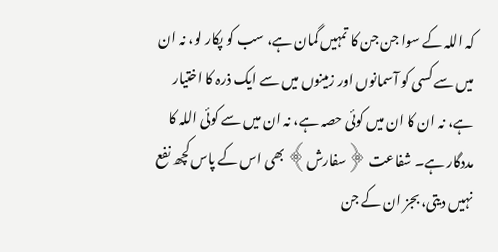کہ اللہ کے سوا جن جن کا تمہیں گمان ہے، سب کو پکار لو، نہ ان میں سے کسی کو آسمانوں اور زمینوں میں سے ایک ذرہ کا اختیار ہے، نہ ان کا ان میں کوئی حصہ ہے، نہ ان میں سے کوئی اللہ کا مددگار ہے۔ شفاعت ﴿سفارش﴾ بھی اس کے پاس کچھ نفع نہیں دیتی، بجز ان کے جن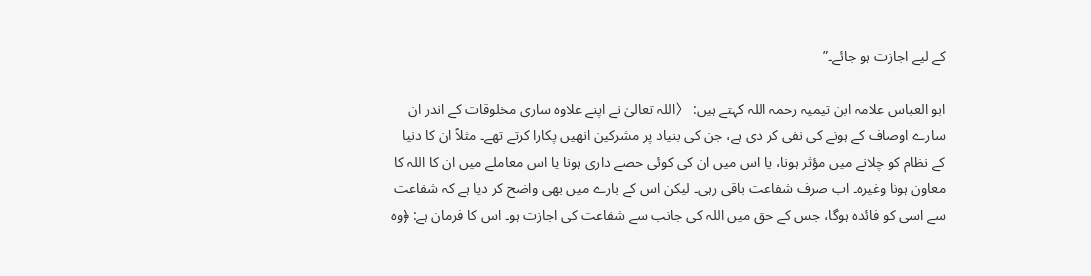کے لیے اجازت ہو جائے۔”

ابو العباس علامہ ابن تیمیہ رحمہ اللہ کہتے ہیں: 〈اللہ تعالیٰ نے اپنے علاوہ ساری مخلوقات کے اندر ان سارے اوصاف کے ہونے کی نفی کر دی ہے، جن کی بنیاد پر مشرکین انھیں پکارا کرتے تھے۔ مثلاً ان کا دنیا کے نظام کو چلانے میں مؤثر ہونا، یا اس میں ان کی کوئی حصے داری ہونا یا اس معاملے میں ان کا اللہ کا معاون ہونا وغیرہ۔ اب صرف شفاعت باقی رہی۔ لیکن اس کے بارے میں بھی واضح کر دیا ہے کہ شفاعت سے اسی کو فائدہ ہوگا، جس کے حق میں اللہ کی جانب سے شفاعت کی اجازت ہو۔ اس کا فرمان ہے: ﴿وہ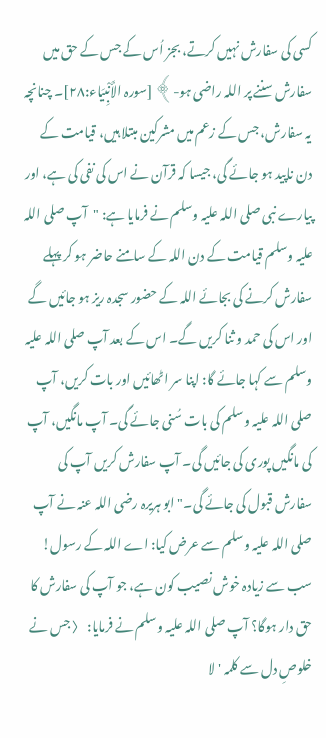کسی کی سفارش نہیں کرتے، بجز اُس کے جس کے حق میں سفارش سننے پر اللہ راضی ہو-﴾ [سورہ الأَنْبِیَاء:۲۸]۔ چنانچہ یہ سفارش، جس کے زعم میں مشرکین مبتلا ہیں، قیامت کے دن ناپید ہو جائے گی، جیسا کہ قرآن نے اس کی نفی کی ہے، اور پیارے نبی صلی اللہ علیہ وسلم نے فرمایا ہے: "آپ صلی اللہ علیہ وسلم قیامت کے دن اللہ کے سامنے حاضر ہو کر پہلے سفارش کرنے کی بجائے اللہ کے حضور سجدہ ریز ہو جائیں گے اور اس کی حمد و ثنا کریں گے۔ اس کے بعد آپ صلی اللہ علیہ وسلم سے کہا جائے گا: اپنا سر اٹھائیں اور بات کریں، آپ صلی اللہ علیہ وسلم کی بات سُنی جائے گی۔ آپ مانگیں، آپ کی مانگیں پوری کی جائیں گی۔ آپ سفارش کریں آپ کی سفارش قبول کی جائے گی۔" ابو ہریرہ رضی اللہ عنہ نے آپ صلی اللہ علیہ وسلم سے عرض کیا: اے اللہ کے رسول! سب سے زیادہ خوش نصیب کون ہے، جو آپ کی سفارش کا حق دار ہوگا؟ آپ صلی اللہ علیہ وسلم نے فرمایا: 〈جس نے خلوصِ دل سے کلمہ 'لا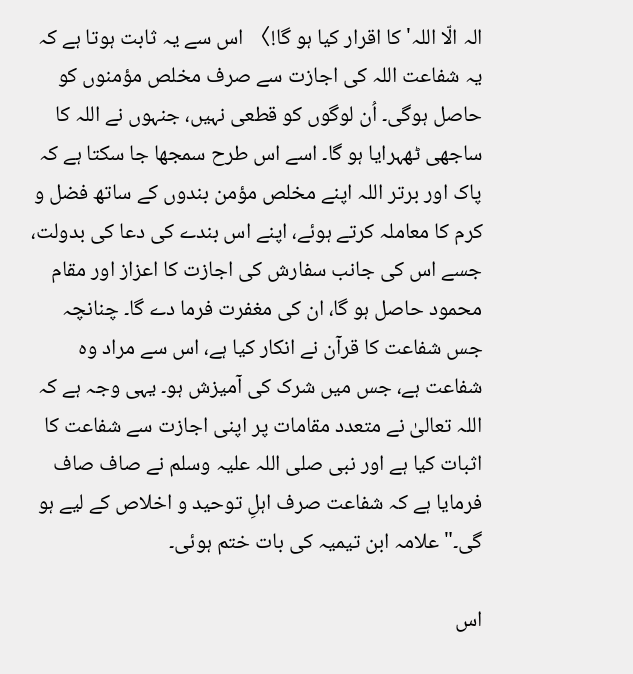الہ الّا اللہ' کا اقرار کیا ہو گا!〉 اس سے یہ ثابت ہوتا ہے کہ یہ شفاعت اللہ کی اجازت سے صرف مخلص مؤمنوں کو حاصل ہوگی۔ اُن لوگوں کو قطعی نہیں، جنہوں نے اللہ کا ساجھی ٹھہرایا ہو گا۔ اسے اس طرح سمجھا جا سکتا ہے کہ پاک اور برتر اللہ اپنے مخلص مؤمن بندوں کے ساتھ فضل و کرم کا معاملہ کرتے ہوئے، اپنے اس بندے کی دعا کی بدولت، جسے اس کی جانب سفارش کی اجازت کا اعزاز اور مقام محمود حاصل ہو گا، ان کی مغفرت فرما دے گا۔ چنانچہ جس شفاعت کا قرآن نے انکار کیا ہے، اس سے مراد وہ شفاعت ہے، جس میں شرک کی آمیزش ہو۔ یہی وجہ ہے کہ اللہ تعالیٰ نے متعدد مقامات پر اپنی اجازت سے شفاعت کا اثبات کیا ہے اور نبی صلی اللہ علیہ وسلم نے صاف صاف فرمایا ہے کہ شفاعت صرف اہلِ توحید و اخلاص کے لیے ہو گی۔" علامہ ابن تیمیہ کی بات ختم ہوئی۔

اس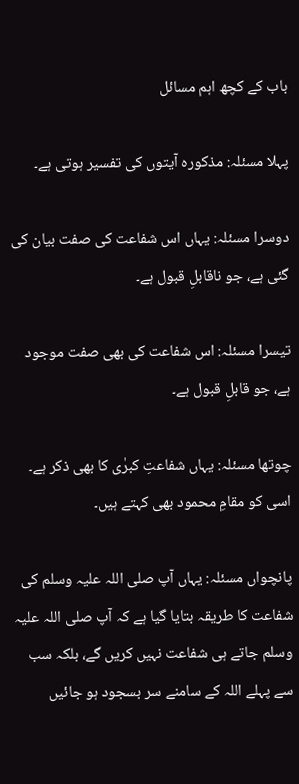باب کے کچھ اہم مسائل

پہلا مسئلہ: مذکورہ آیتوں کی تفسیر ہوتی ہے۔

دوسرا مسئلہ: یہاں اس شفاعت کی صفت بیان کی گئی ہے، جو ناقابلِ قبول ہے۔

تیسرا مسئلہ: اس شفاعت کی بھی صفت موجود ہے، جو قابلِ قبول ہے۔

چوتھا مسئلہ: یہاں شفاعتِ کبرٰی کا بھی ذکر ہے۔ اسی کو مقامِ محمود بھی کہتے ہیں۔

پانچواں مسئلہ: یہاں آپ صلی اللہ علیہ وسلم کی شفاعت کا طریقہ بتایا گیا ہے کہ آپ صلی اللہ علیہ وسلم جاتے ہی شفاعت نہیں کریں گے، بلکہ سب سے پہلے اللہ کے سامنے سر بسجود ہو جائیں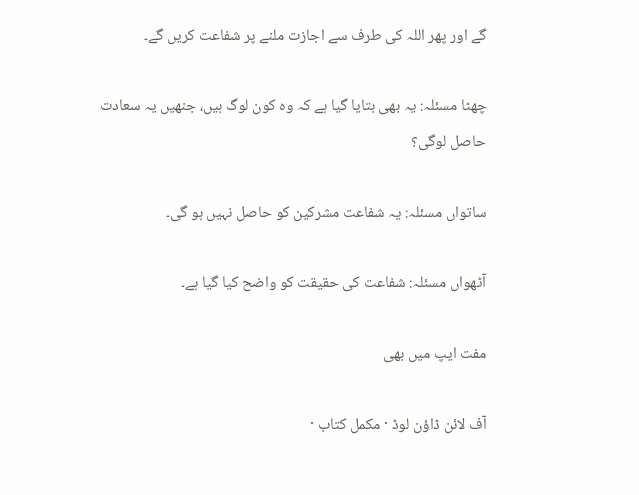گے اور پھر اللہ کی طرف سے اجازت ملنے پر شفاعت کریں گے۔

چھٹا مسئلہ: یہ بھی بتایا گیا ہے کہ وہ کون لوگ ہیں، جنھیں یہ سعادت حاصل لوگی؟

ساتواں مسئلہ: یہ شفاعت مشرکین کو حاصل نہیں ہو گی۔

آٹھواں مسئلہ: شفاعت کی حقیقت کو واضح کیا گیا ہے۔

مفت ایپ میں بھی

آف لائن ڈاؤن لوڈ · مکمل کتاب ·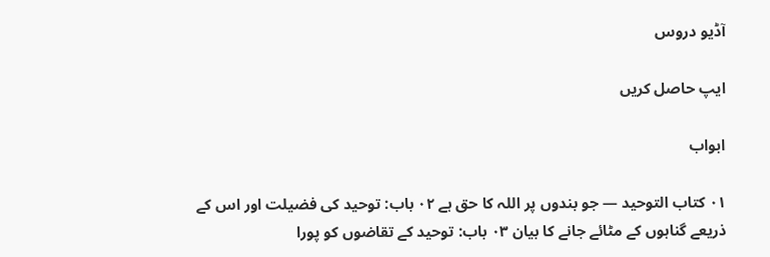آڈیو دروس

ایپ حاصل کریں

ابواب

۰۱ کتاب التوحید — جو بندوں پر اللہ کا حق ہے ۰۲ باب: توحید کی فضیلت اور اس کے ذریعے گناہوں کے مٹائے جانے کا بیان ۰۳ باب: توحید کے تقاضوں کو پورا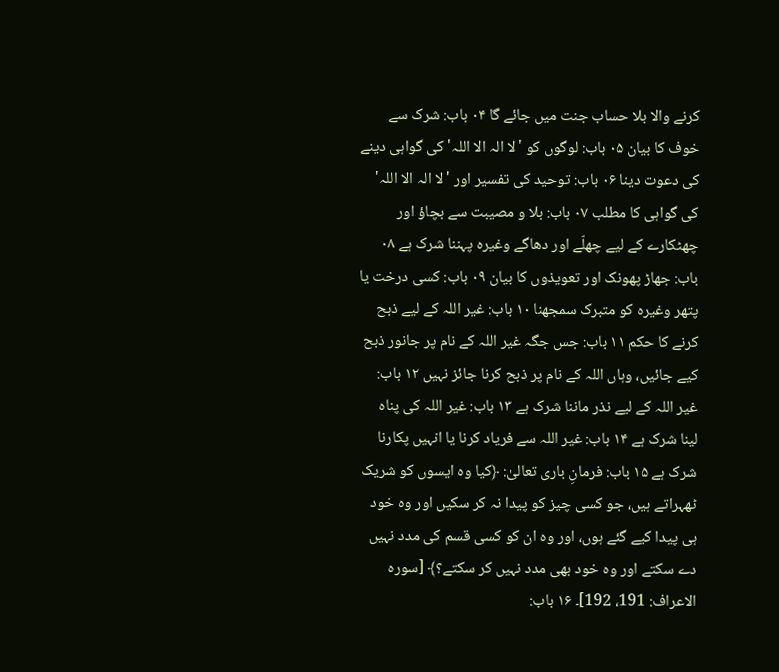کرنے والا بلا حساب جنت میں جائے گا ۰۴ باب: شرک سے خوف کا بیان ۰۵ باب: لوگوں کو 'لا الہ الا اللہ' کی گواہی دینے کی دعوت دینا ۰۶ باب: توحید کی تفسیر اور 'لا الہ الا اللہ' کی گواہی کا مطلب ۰۷ باب: بلا و مصیبت سے بچاؤ اور چھٹکارے کے لیے چھلّے اور دھاگے وغیرہ پہننا شرک ہے ۰۸ باب: جھاڑ پھونک اور تعویذوں کا بیان ۰۹ باب: کسی درخت یا پتھر وغیرہ کو متبرک سمجھنا ۱۰ باب: غیر اللہ کے لیے ذبح کرنے کا حکم ۱۱ باب: جس جگہ غیر اللہ کے نام پر جانور ذبح کیے جائیں، وہاں اللہ کے نام پر ذبح کرنا جائز نہیں ۱۲ باب: غیر اللہ کے لیے نذر ماننا شرک ہے ۱۳ باب: غیر اللہ کی پناہ لینا شرک ہے ۱۴ باب: غیر اللہ سے فریاد کرنا یا انہیں پکارنا شرک ہے ۱۵ باب: فرمانِ باری تعالیٰ: ﴿کیا وہ ایسوں کو شریک ٹھہراتے ہیں، جو کسی چیز کو پیدا نہ کر سکیں اور وہ خود ہی پیدا کیے گئے ہوں، اور وہ ان کو کسی قسم کی مدد نہیں دے سکتے اور وہ خود بھی مدد نہیں کر سکتے؟﴾ [سورہ الاعراف: 191، 192]۔ ۱۶ باب: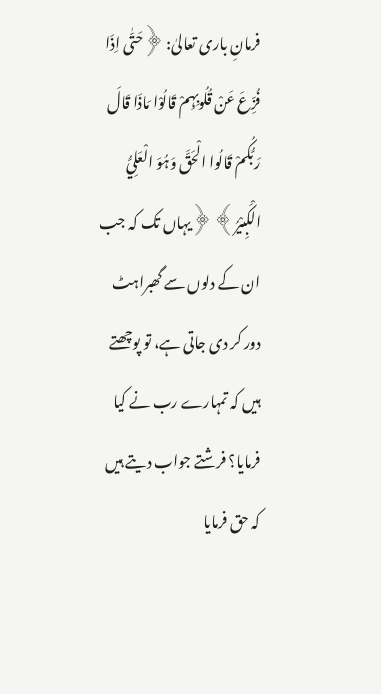فرمانِ باری تعالیٰ: ﴿حَتّٰی اِذَا فُزِّعَ عَنْ قُلُوبِہِمْ قَالُوْا مَاذَا قَالَ رَبُّکُمْ قَالُوا الْحَقَّ وَہُوَ الْعَلِيُّ الْکَبِیْرُ﴾ ﴿یہاں تک کہ جب ان کے دلوں سے گھبراہٹ دور کر دی جاتی ہے، تو پوچھتے ہیں کہ تمہارے رب نے کیا فرمایا؟ فرشتے جواب دیتے ہیں کہ حق فرمایا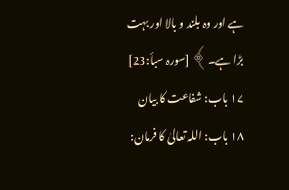ہے اور وہ بلند و بالا اور بہت بڑا ہے۔﴾ [سورہ سبأ:23] ۱۷ باب: شفاعت کا بیان ۱۸ باب: اللہ تعالیٰ کا فرمان: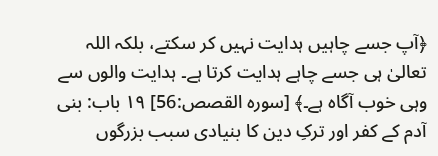﴿آپ جسے چاہیں ہدایت نہیں کر سکتے، بلکہ اللہ تعالیٰ ہی جسے چاہے ہدایت کرتا ہے۔ ہدایت والوں سے وہی خوب آگاہ ہے۔﴾ [سورہ القصص:56] ۱۹ باب: بنی آدم کے کفر اور ترکِ دین کا بنیادی سبب بزرگوں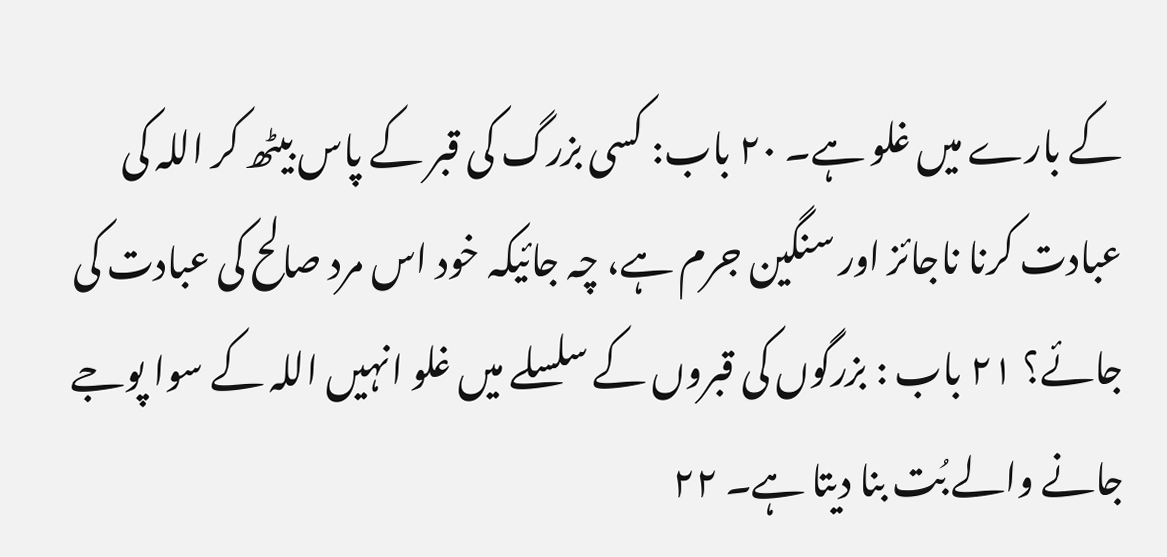کے بارے میں غلو ہے۔ ۲۰ باب: کسی بزرگ کی قبر کے پاس بیٹھ کر اللہ کی عبادت کرنا ناجائز اور سنگین جرم ہے، چہ جائیکہ خود اس مرد صالح کی عبادت کی جائے؟ ۲۱ باب : بزرگوں کی قبروں کے سلسلے میں غلو انہیں اللہ کے سوا پوجے جانے والے بُت بنا دیتا ہے۔ ۲۲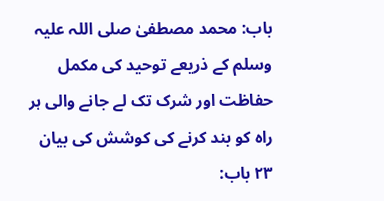باب: محمد مصطفیٰ صلی اللہ علیہ وسلم کے ذریعے توحید کی مکمل حفاظت اور شرک تک لے جانے والی ہر راہ کو بند کرنے کی کوشش کی بیان ۲۳ باب: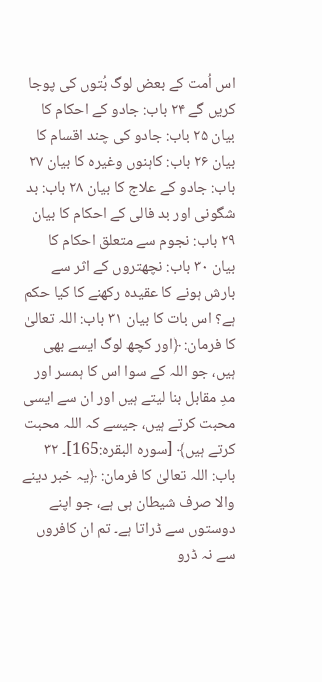اس اُمت کے بعض لوگ بُتوں کی پوجا کریں گے ۲۴ باب: جادو کے احکام کا بیان ۲۵ باب: جادو کی چند اقسام کا بیان ۲۶ باب: کاہنوں وغیرہ کا بیان ۲۷ باب: جادو کے علاج کا بیان ۲۸ باب: بد شگونی اور بد فالی کے احکام کا بیان ۲۹ باب: نجوم سے متعلق احکام کا بیان ۳۰ باب: نچھتروں کے اثر سے بارش ہونے کا عقیدہ رکھنے کا کیا حکم ہے؟ اس بات کا بیان ۳۱ باب: اللہ تعالیٰ کا فرمان: ﴿اور کچھ لوگ ایسے بھی ہیں، جو اللہ کے سوا اس کا ہمسر اور مدِ مقابل بنا لیتے ہیں اور ان سے ایسی محبت کرتے ہیں، جیسے کہ اللہ محبت کرتے ہیں﴾ [سورہ البقرہ:165]۔ ۳۲ باب: اللہ تعالیٰ کا فرمان: ﴿یہ خبر دینے والا صرف شیطان ہی ہے، جو اپنے دوستوں سے ڈراتا ہے۔ تم ان کافروں سے نہ ڈرو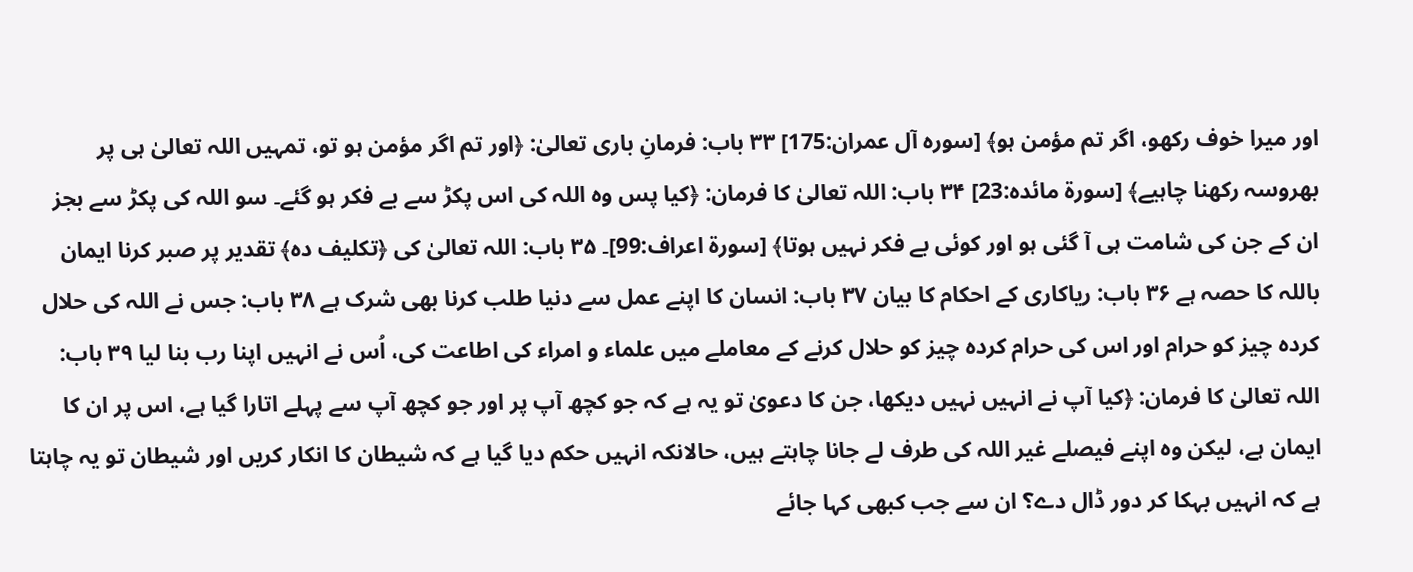اور میرا خوف رکھو، اگر تم مؤمن ہو﴾ [سورہ آل عمران:175] ۳۳ باب: فرمانِ باری تعالیٰ: ﴿اور تم اگر مؤمن ہو تو، تمہیں اللہ تعالیٰ ہی پر بھروسہ رکھنا چاہیے﴾ [سورۃ مائدہ:23] ۳۴ باب: اللہ تعالیٰ کا فرمان: ﴿کیا پس وہ اللہ کی اس پکڑ سے بے فکر ہو گئے۔ سو اللہ کی پکڑ سے بجز ان کے جن کی شامت ہی آ گئی ہو اور کوئی بے فکر نہیں ہوتا﴾ [سورۃ اعراف:99]۔ ۳۵ باب: اللہ تعالیٰ کی ﴿تکلیف دہ﴾ تقدیر پر صبر کرنا ایمان باللہ کا حصہ ہے ۳۶ باب: ریاکاری کے احکام کا بیان ۳۷ باب: انسان کا اپنے عمل سے دنیا طلب کرنا بھی شرک ہے ۳۸ باب: جس نے اللہ کی حلال کردہ چیز کو حرام اور اس کی حرام کردہ چیز کو حلال کرنے کے معاملے میں علماء و امراء کی اطاعت کی، اُس نے انہیں اپنا رب بنا لیا ۳۹ باب: اللہ تعالیٰ کا فرمان: ﴿کیا آپ نے انہیں نہیں دیکھا، جن کا دعویٰ تو یہ ہے کہ جو کچھ آپ پر اور جو کچھ آپ سے پہلے اتارا گیا ہے، اس پر ان کا ایمان ہے، لیکن وہ اپنے فیصلے غیر اللہ کی طرف لے جانا چاہتے ہیں، حالانکہ انہیں حکم دیا گیا ہے کہ شیطان کا انکار کریں اور شیطان تو یہ چاہتا ہے کہ انہیں بہکا کر دور ڈال دے؟ ان سے جب کبھی کہا جائے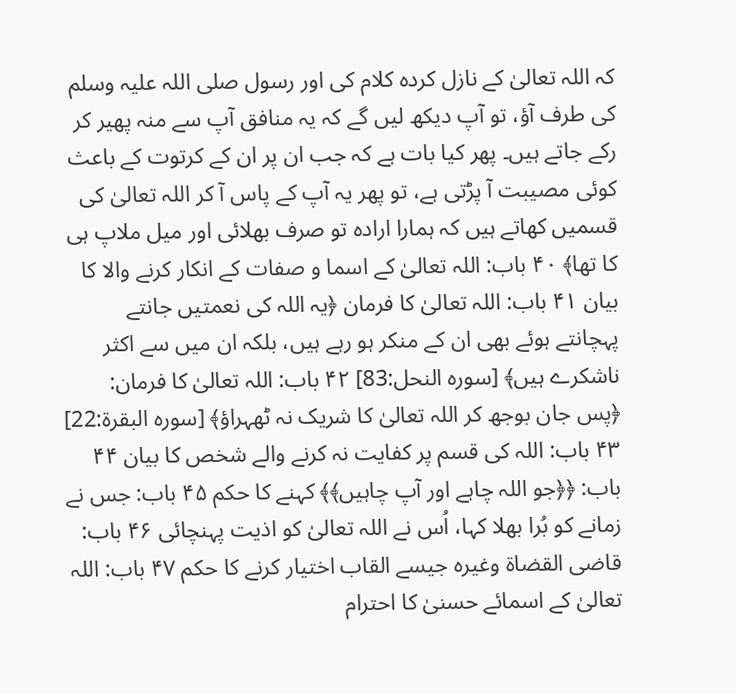کہ اللہ تعالیٰ کے نازل کردہ کلام کی اور رسول صلی اللہ علیہ وسلم کی طرف آؤ، تو آپ دیکھ لیں گے کہ یہ منافق آپ سے منہ پھیر کر رکے جاتے ہیں۔ پھر کیا بات ہے کہ جب ان پر ان کے کرتوت کے باعث کوئی مصیبت آ پڑتی ہے، تو پھر یہ آپ کے پاس آ کر اللہ تعالیٰ کی قسمیں کھاتے ہیں کہ ہمارا ارادہ تو صرف بھلائی اور میل ملاپ ہی کا تھا﴾ ۴۰ باب: اللہ تعالیٰ کے اسما و صفات کے انکار کرنے والا کا بیان ۴۱ باب: اللہ تعالیٰ کا فرمان ﴿یہ اللہ کی نعمتیں جانتے پہچانتے ہوئے بھی ان کے منکر ہو رہے ہیں، بلکہ ان میں سے اکثر ناشکرے ہیں﴾ [سورہ النحل:83] ۴۲ باب: اللہ تعالیٰ کا فرمان: ﴿پس جان بوجھ کر اللہ تعالیٰ کا شریک نہ ٹھہراؤ﴾ [سورہ البقرة:22] ۴۳ باب: اللہ کی قسم پر کفایت نہ کرنے والے شخص کا بیان ۴۴ باب: ﴿﴿جو اللہ چاہے اور آپ چاہیں﴾﴾ کہنے کا حکم ۴۵ باب: جس نے زمانے کو بُرا بھلا کہا، اُس نے اللہ تعالیٰ کو اذیت پہنچائی ۴۶ باب: قاضی القضاۃ وغیرہ جیسے القاب اختیار کرنے کا حکم ۴۷ باب: اللہ تعالیٰ کے اسمائے حسنیٰ کا احترام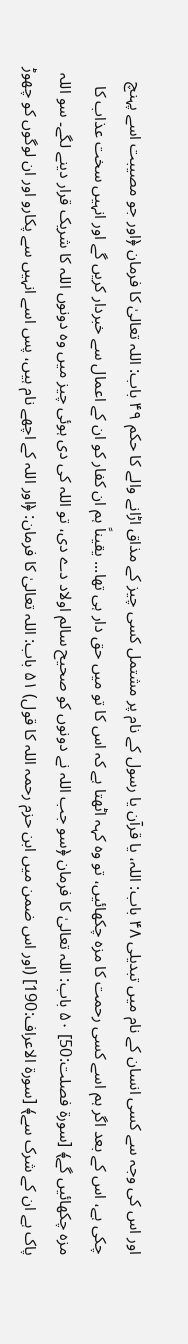اور اس کی وجہ سے کسی انسان کے نام میں تبدیلی ۴۸ باب: اللہ، یا قرآن یا رسول کے نام پر مشتمل کسی چیز کے مذاق اڑانے والے کا حکم ۴۹ باب: اللہ تعالیٰ کا فرمان ﴿اور جو مصیبت اسے پہنچ چکی ہے، اس کے بعد اگر ہم اسے کسی رحمت کا مزہ چکھائیں، تو وہ کہہ اٹھتا ہے کہ اس کا تو میں حق دار ہی تھا... یقیناً ہم ان کفار کو ان کے اعمال سے خبردار کریں گے اور انہیں سخت عذاب کا مزہ چکھائیں گے﴾ [سورۃ فصلت:50] ۵۰ باب: اللہ تعالیٰ کا فرمان ﴿سو جب اللہ نے دونوں کو صحیح سالم اولاد دے دی، تو اللہ کی دی ہوئی چیز میں وہ دونوں اللہ کا شریک قرار دینے لگے۔ سو اللہ پاک ہے ان کے شرک سے﴾ [سورۃ الاعراف:190] (اور اس ضمن میں ابن حزم رحمہ اللہ کا قول) ۵۱ باب: اللہ تعالیٰ کا فرمان: ﴿اور اللہ کے اچھے نام ہیں، پس اسے انہیں سے پکارو اور ان لوگوں کو چھوڑ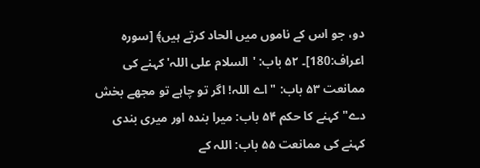دو، جو اس کے ناموں میں الحاد کرتے ہیں﴾ [سورہ اعراف:180]۔ ۵۲ باب: 'السلام علی اللہ' کہنے کی ممانعت ۵۳ باب: "اے اللہ! اگر تو چاہے تو مجھے بخش دے" کہنے کا حکم ۵۴ باب: میرا بندہ اور میری بندی کہنے کی ممانعت ۵۵ باب: اللہ کے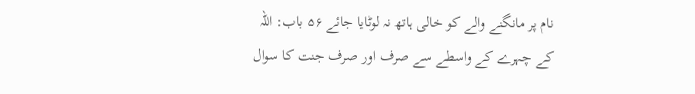نام پر مانگنے والے کو خالی ہاتھ نہ لوٹایا جائے ۵۶ باب: اللہ کے چہرے کے واسطے سے صرف اور صرف جنت کا سوال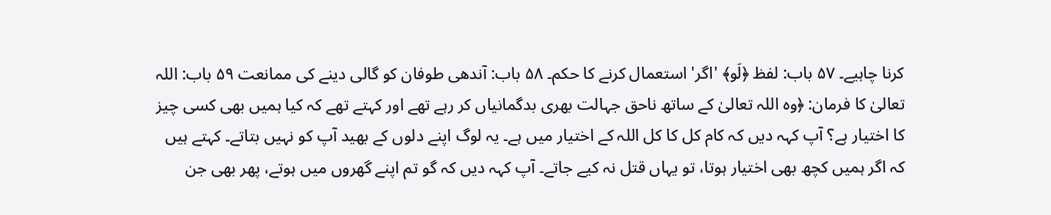کرنا چاہیے۔ ۵۷ باب: لفظ ﴿لَو﴾ 'اگر' استعمال کرنے کا حکم۔ ۵۸ باب: آندھی طوفان کو گالی دینے کی ممانعت ۵۹ باب: اللہ تعالیٰ کا فرمان: ﴿وہ اللہ تعالیٰ کے ساتھ ناحق جہالت بھری بدگمانیاں کر رہے تھے اور کہتے تھے کہ کیا ہمیں بھی کسی چیز کا اختیار ہے؟ آپ کہہ دیں کہ کام کل کا کل اللہ کے اختیار میں ہے۔ یہ لوگ اپنے دلوں کے بھید آپ کو نہیں بتاتے۔ کہتے ہیں کہ اگر ہمیں کچھ بھی اختیار ہوتا، تو یہاں قتل نہ کیے جاتے۔ آپ کہہ دیں کہ گو تم اپنے گھروں میں ہوتے، پھر بھی جن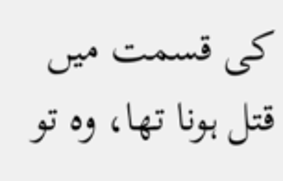کی قسمت میں قتل ہونا تھا، وہ تو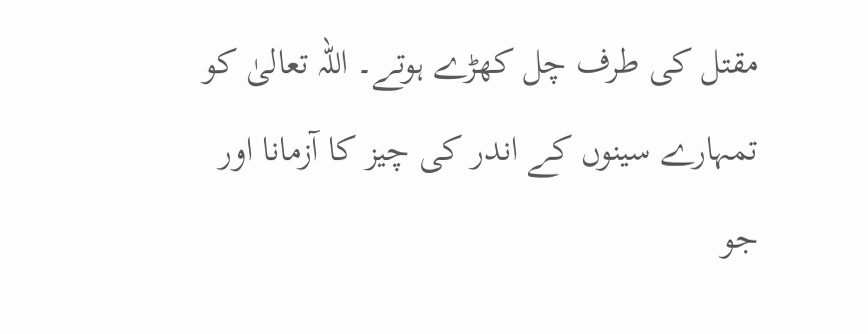مقتل کی طرف چل کھڑے ہوتے۔ اللہ تعالیٰ کو تمہارے سینوں کے اندر کی چیز کا آزمانا اور جو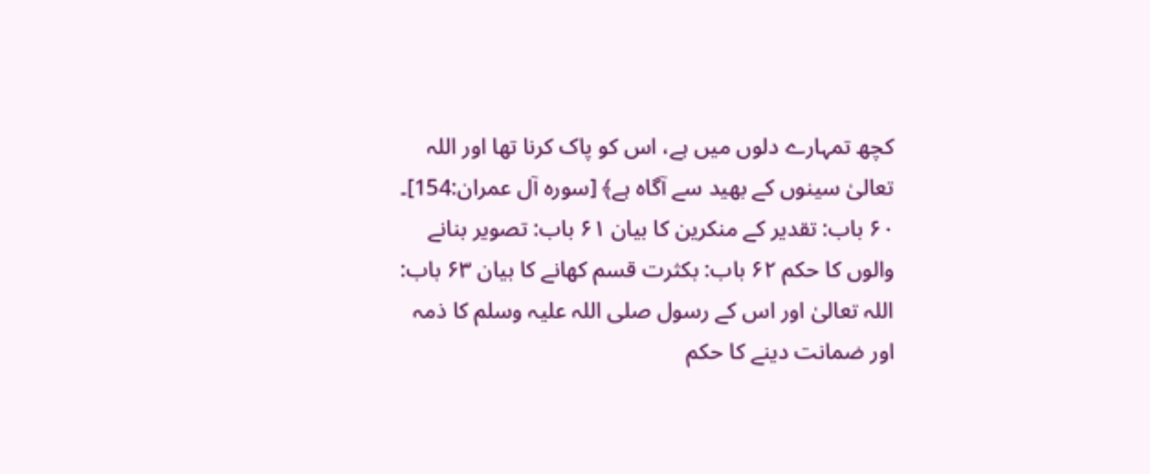کچھ تمہارے دلوں میں ہے، اس کو پاک کرنا تھا اور اللہ تعالیٰ سینوں کے بھید سے آگاہ ہے﴾ [سورہ آل عمران:154]۔ ۶۰ باب: تقدیر کے منکرین کا بیان ۶۱ باب: تصویر بنانے والوں کا حکم ۶۲ باب: بکثرت قسم کھانے کا بیان ۶۳ باب: اللہ تعالیٰ اور اس کے رسول صلی اللہ علیہ وسلم کا ذمہ اور ضمانت دینے کا حکم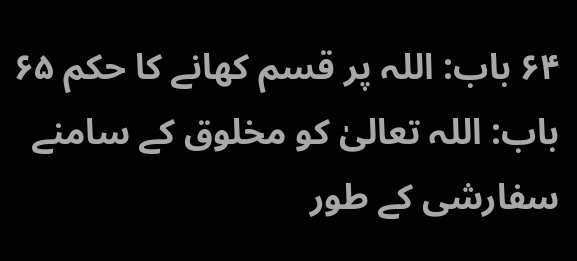۶۴ باب: اللہ پر قسم کھانے کا حکم ۶۵ باب: اللہ تعالیٰ کو مخلوق کے سامنے سفارشی کے طور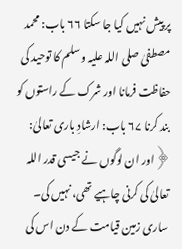پر پیش نہیں کیا جا سکتا ۶۶ باب: محمد مصطفیٰ صلی اللہ علیہ وسلم کا توحید کی حفاظت فرمانا اور شرک کے راستوں کو بند کرنا ۶۷ باب: ارشادِ باری تعالیٰ: ﴿اور ان لوگوں نے جیسی قدر اللہ تعالیٰ کی کرنی چاہیے تھی، نہیں کی۔ ساری زمین قیامت کے دن اس کی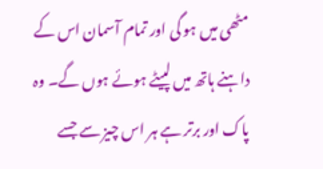مٹھی میں ہو گی اور تمام آسمان اس کے داہنے ہاتھ میں لپیٹے ہوئے ہوں گے۔ وہ پاک اور برتر ہے ہر اس چیز سے جسے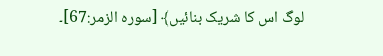لوگ اس کا شریک بنائیں﴾ [سورہ الزمر:67]۔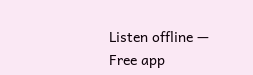Listen offline — Free app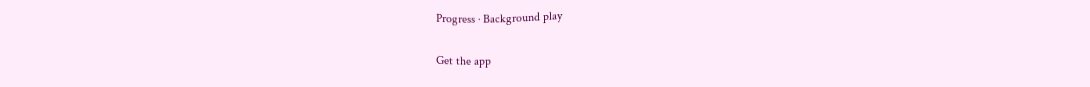Progress · Background play

Get the app